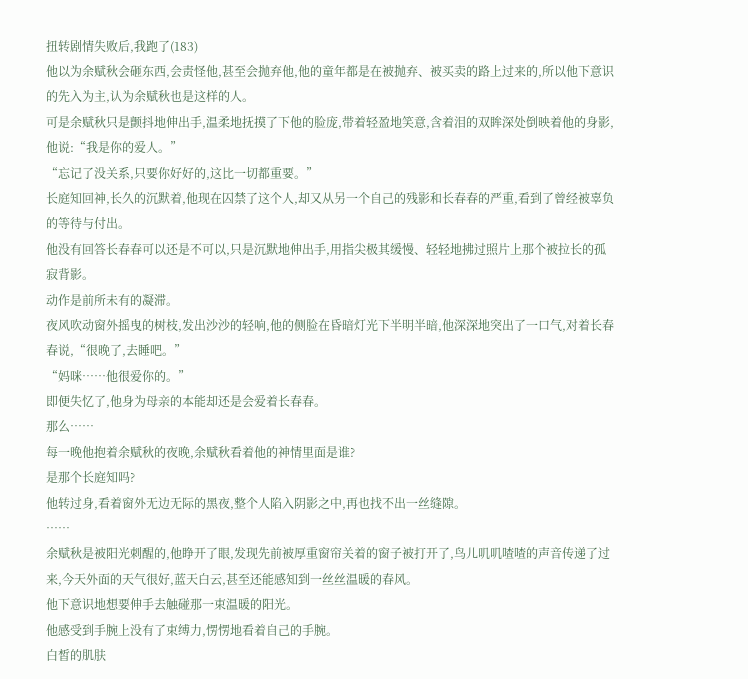扭转剧情失败后,我跑了(183)
他以为余赋秋会砸东西,会责怪他,甚至会抛弃他,他的童年都是在被抛弃、被买卖的路上过来的,所以他下意识的先入为主,认为余赋秋也是这样的人。
可是余赋秋只是颤抖地伸出手,温柔地抚摸了下他的脸庞,带着轻盈地笑意,含着泪的双眸深处倒映着他的身影,他说:“我是你的爱人。”
“忘记了没关系,只要你好好的,这比一切都重要。”
长庭知回神,长久的沉默着,他现在囚禁了这个人,却又从另一个自己的残影和长春春的严重,看到了曾经被辜负的等待与付出。
他没有回答长春春可以还是不可以,只是沉默地伸出手,用指尖极其缓慢、轻轻地拂过照片上那个被拉长的孤寂背影。
动作是前所未有的凝滞。
夜风吹动窗外摇曳的树枝,发出沙沙的轻响,他的侧脸在昏暗灯光下半明半暗,他深深地突出了一口气,对着长春春说,“很晚了,去睡吧。”
“妈咪……他很爱你的。”
即便失忆了,他身为母亲的本能却还是会爱着长春春。
那么……
每一晚他抱着余赋秋的夜晚,余赋秋看着他的神情里面是谁?
是那个长庭知吗?
他转过身,看着窗外无边无际的黑夜,整个人陷入阴影之中,再也找不出一丝缝隙。
……
余赋秋是被阳光刺醒的,他睁开了眼,发现先前被厚重窗帘关着的窗子被打开了,鸟儿叽叽喳喳的声音传递了过来,今天外面的天气很好,蓝天白云,甚至还能感知到一丝丝温暖的春风。
他下意识地想要伸手去触碰那一束温暖的阳光。
他感受到手腕上没有了束缚力,愣愣地看着自己的手腕。
白皙的肌肤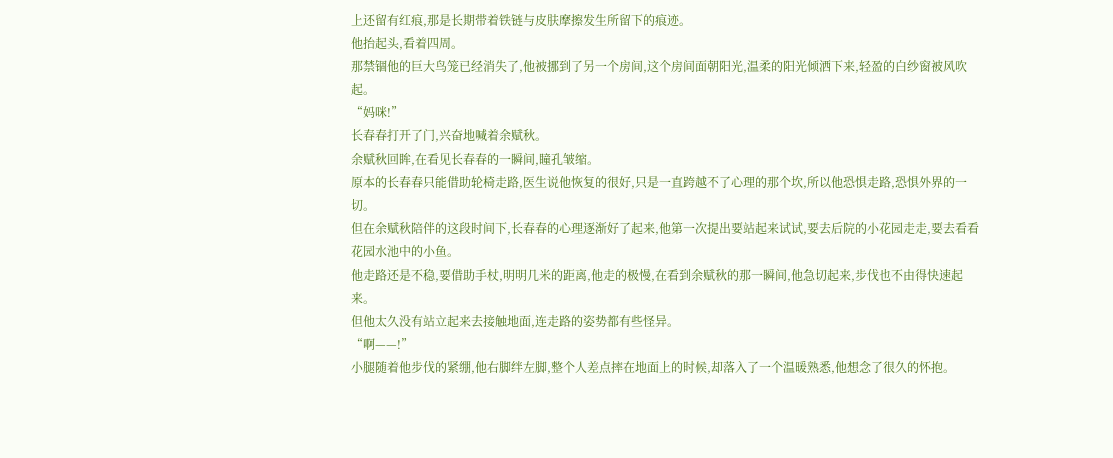上还留有红痕,那是长期带着铁链与皮肤摩擦发生所留下的痕迹。
他抬起头,看着四周。
那禁锢他的巨大鸟笼已经消失了,他被挪到了另一个房间,这个房间面朝阳光,温柔的阳光倾洒下来,轻盈的白纱窗被风吹起。
“妈咪!”
长春春打开了门,兴奋地喊着余赋秋。
余赋秋回眸,在看见长春春的一瞬间,瞳孔皱缩。
原本的长春春只能借助轮椅走路,医生说他恢复的很好,只是一直跨越不了心理的那个坎,所以他恐惧走路,恐惧外界的一切。
但在余赋秋陪伴的这段时间下,长春春的心理逐渐好了起来,他第一次提出要站起来试试,要去后院的小花园走走,要去看看花园水池中的小鱼。
他走路还是不稳,要借助手杖,明明几米的距离,他走的极慢,在看到余赋秋的那一瞬间,他急切起来,步伐也不由得快速起来。
但他太久没有站立起来去接触地面,连走路的姿势都有些怪异。
“啊——!”
小腿随着他步伐的紧绷,他右脚绊左脚,整个人差点摔在地面上的时候,却落入了一个温暖熟悉,他想念了很久的怀抱。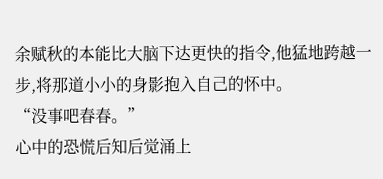余赋秋的本能比大脑下达更快的指令,他猛地跨越一步,将那道小小的身影抱入自己的怀中。
“没事吧春春。”
心中的恐慌后知后觉涌上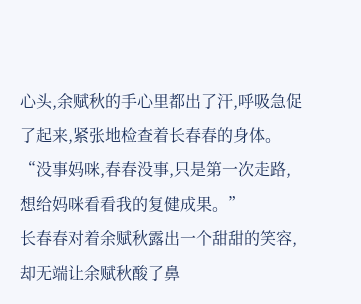心头,余赋秋的手心里都出了汗,呼吸急促了起来,紧张地检查着长春春的身体。
“没事妈咪,春春没事,只是第一次走路,想给妈咪看看我的复健成果。”
长春春对着余赋秋露出一个甜甜的笑容,却无端让余赋秋酸了鼻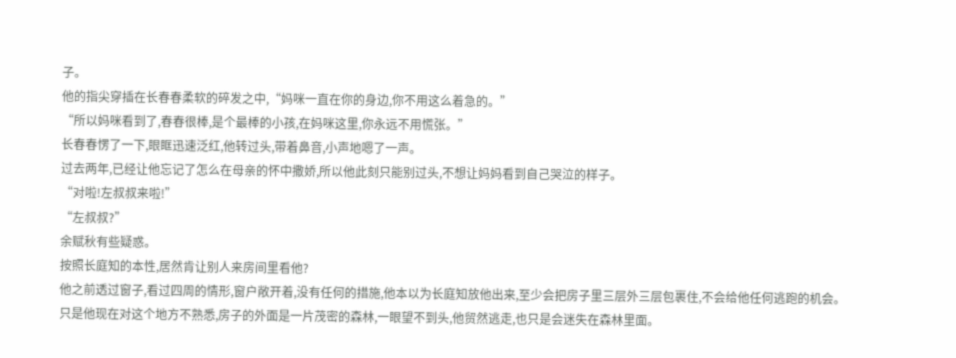子。
他的指尖穿插在长春春柔软的碎发之中,“妈咪一直在你的身边,你不用这么着急的。”
“所以妈咪看到了,春春很棒,是个最棒的小孩,在妈咪这里,你永远不用慌张。”
长春春愣了一下,眼眶迅速泛红,他转过头,带着鼻音,小声地嗯了一声。
过去两年,已经让他忘记了怎么在母亲的怀中撒娇,所以他此刻只能别过头,不想让妈妈看到自己哭泣的样子。
“对啦!左叔叔来啦!”
“左叔叔?”
余赋秋有些疑惑。
按照长庭知的本性,居然肯让别人来房间里看他?
他之前透过窗子,看过四周的情形,窗户敞开着,没有任何的措施,他本以为长庭知放他出来,至少会把房子里三层外三层包裹住,不会给他任何逃跑的机会。
只是他现在对这个地方不熟悉,房子的外面是一片茂密的森林,一眼望不到头,他贸然逃走,也只是会迷失在森林里面。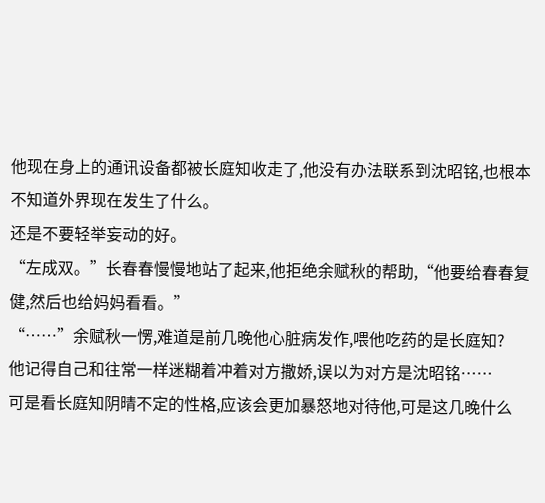他现在身上的通讯设备都被长庭知收走了,他没有办法联系到沈昭铭,也根本不知道外界现在发生了什么。
还是不要轻举妄动的好。
“左成双。”长春春慢慢地站了起来,他拒绝余赋秋的帮助,“他要给春春复健,然后也给妈妈看看。”
“……”余赋秋一愣,难道是前几晚他心脏病发作,喂他吃药的是长庭知?
他记得自己和往常一样迷糊着冲着对方撒娇,误以为对方是沈昭铭……
可是看长庭知阴晴不定的性格,应该会更加暴怒地对待他,可是这几晚什么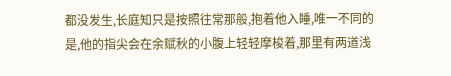都没发生,长庭知只是按照往常那般,抱着他入睡,唯一不同的是,他的指尖会在余赋秋的小腹上轻轻摩梭着,那里有两道浅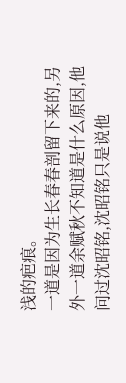浅的疤痕。
一道是因为生长春春剖留下来的,另外一道余赋秋不知道是什么原因,他问过沈昭铭,沈昭铭只是说他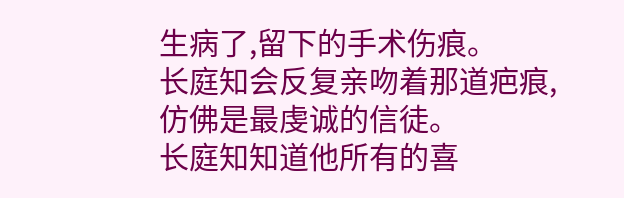生病了,留下的手术伤痕。
长庭知会反复亲吻着那道疤痕,仿佛是最虔诚的信徒。
长庭知知道他所有的喜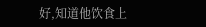好,知道他饮食上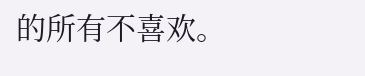的所有不喜欢。